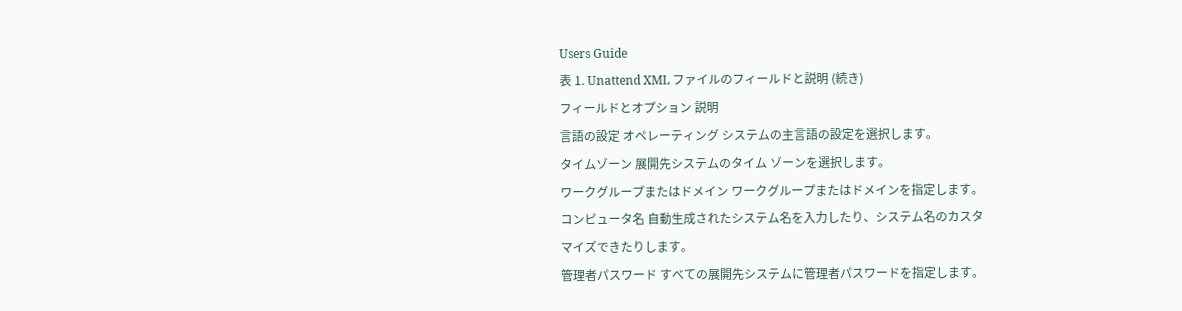Users Guide
表 1. Unattend XML ファイルのフィールドと説明 (続き)
フィールドとオプション 説明
言語の設定 オペレーティング システムの主言語の設定を選択します。
タイムゾーン 展開先システムのタイム ゾーンを選択します。
ワークグループまたはドメイン ワークグループまたはドメインを指定します。
コンピュータ名 自動生成されたシステム名を入力したり、システム名のカスタ
マイズできたりします。
管理者パスワード すべての展開先システムに管理者パスワードを指定します。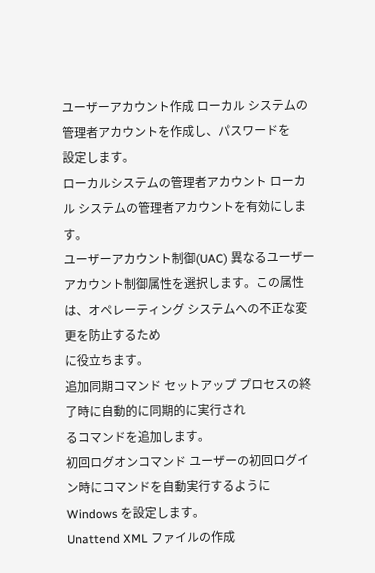ユーザーアカウント作成 ローカル システムの管理者アカウントを作成し、パスワードを
設定します。
ローカルシステムの管理者アカウント ローカル システムの管理者アカウントを有効にします。
ユーザーアカウント制御(UAC) 異なるユーザー アカウント制御属性を選択します。この属性
は、オペレーティング システムへの不正な変更を防止するため
に役立ちます。
追加同期コマンド セットアップ プロセスの終了時に自動的に同期的に実行され
るコマンドを追加します。
初回ログオンコマンド ユーザーの初回ログイン時にコマンドを自動実行するように
Windows を設定します。
Unattend XML ファイルの作成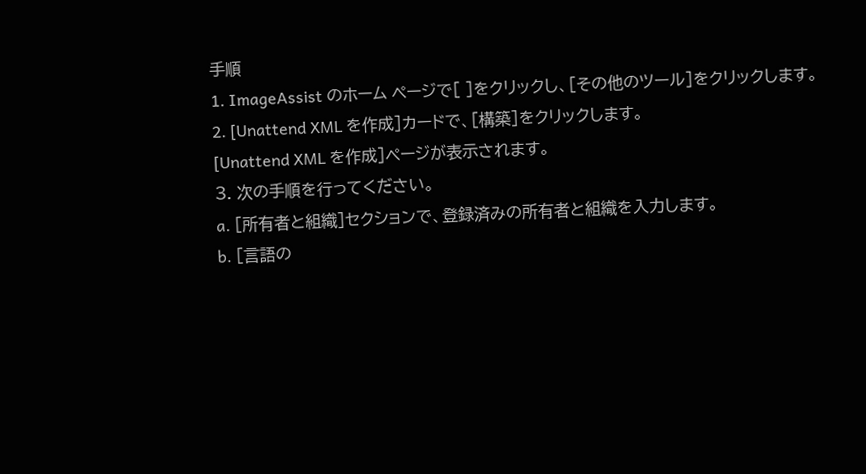手順
1. ImageAssist のホーム ページで[ ]をクリックし、[その他のツール]をクリックします。
2. [Unattend XML を作成]カードで、[構築]をクリックします。
[Unattend XML を作成]ページが表示されます。
3. 次の手順を行ってください。
a. [所有者と組織]セクションで、登録済みの所有者と組織を入力します。
b. [言語の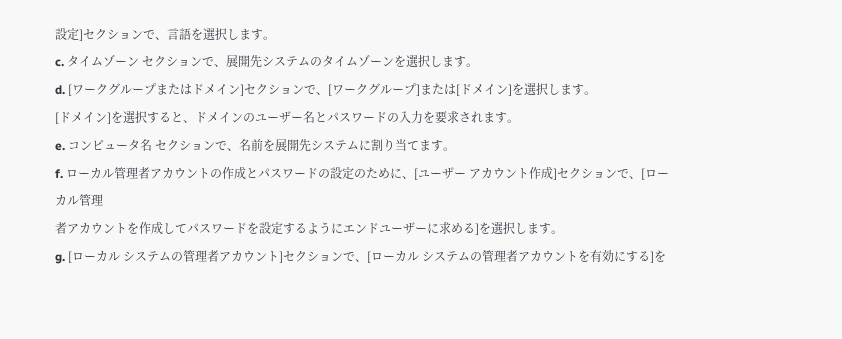設定]セクションで、言語を選択します。
c. タイムゾーン セクションで、展開先システムのタイムゾーンを選択します。
d. [ワークグループまたはドメイン]セクションで、[ワークグループ]または[ドメイン]を選択します。
[ドメイン]を選択すると、ドメインのユーザー名とパスワードの入力を要求されます。
e. コンピュータ名 セクションで、名前を展開先システムに割り当てます。
f. ローカル管理者アカウントの作成とパスワードの設定のために、[ユーザー アカウント作成]セクションで、[ローカル管理
者アカウントを作成してパスワードを設定するようにエンドユーザーに求める]を選択します。
g. [ローカル システムの管理者アカウント]セクションで、[ローカル システムの管理者アカウントを有効にする]を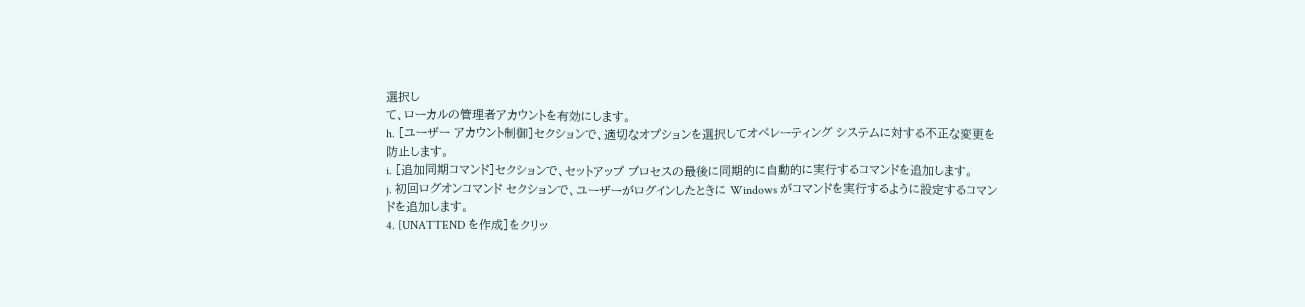選択し
て、ローカルの管理者アカウントを有効にします。
h. [ユーザー アカウント制御]セクションで、適切なオプションを選択してオペレーティング システムに対する不正な変更を
防止します。
i. [追加同期コマンド]セクションで、セットアップ プロセスの最後に同期的に自動的に実行するコマンドを追加します。
j. 初回ログオンコマンド セクションで、ユーザーがログインしたときに Windows がコマンドを実行するように設定するコマン
ドを追加します。
4. [UNATTEND を作成]をクリッ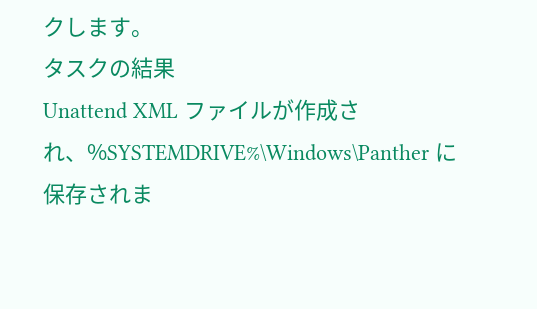クします。
タスクの結果
Unattend XML ファイルが作成され、%SYSTEMDRIVE%\Windows\Panther に保存されま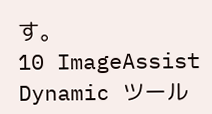す。
10 ImageAssist Dynamic ツール